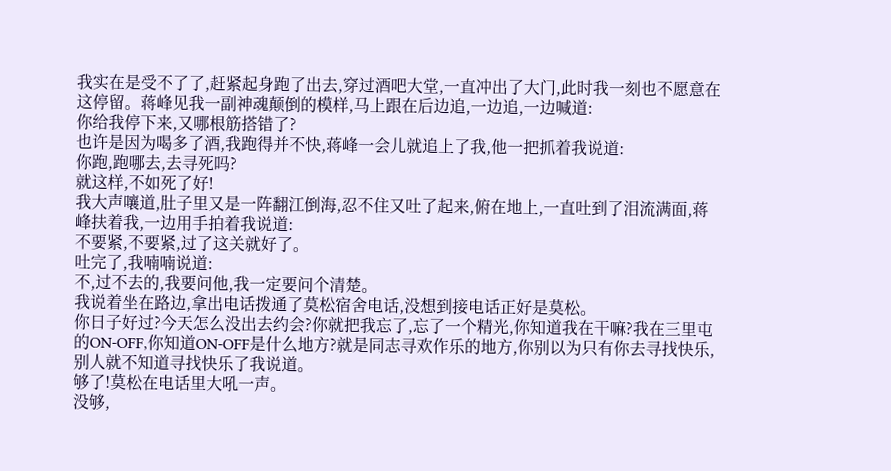我实在是受不了了,赶紧起身跑了出去,穿过酒吧大堂,一直冲出了大门,此时我一刻也不愿意在这停留。蒋峰见我一副神魂颠倒的模样,马上跟在后边追,一边追,一边喊道:
你给我停下来,又哪根筋搭错了?
也许是因为喝多了酒,我跑得并不快,蒋峰一会儿就追上了我,他一把抓着我说道:
你跑,跑哪去,去寻死吗?
就这样,不如死了好!
我大声嚷道,肚子里又是一阵翻江倒海,忍不住又吐了起来,俯在地上,一直吐到了泪流满面,蒋峰扶着我,一边用手拍着我说道:
不要紧,不要紧,过了这关就好了。
吐完了,我喃喃说道:
不,过不去的,我要问他,我一定要问个清楚。
我说着坐在路边,拿出电话拨通了莫松宿舍电话,没想到接电话正好是莫松。
你日子好过?今天怎么没出去约会?你就把我忘了,忘了一个精光,你知道我在干嘛?我在三里屯的ON-OFF,你知道ON-OFF是什么地方?就是同志寻欢作乐的地方,你别以为只有你去寻找快乐,别人就不知道寻找快乐了我说道。
够了!莫松在电话里大吼一声。
没够,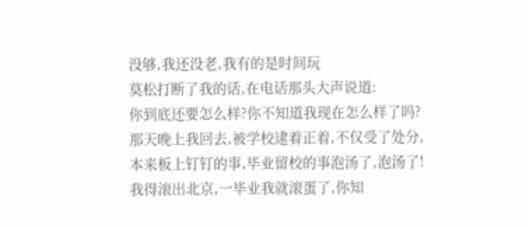没够,我还没老,我有的是时间玩
莫松打断了我的话,在电话那头大声说道:
你到底还要怎么样?你不知道我现在怎么样了吗?那天晚上我回去,被学校逮着正着,不仅受了处分,本来板上钉钉的事,毕业留校的事泡汤了,泡汤了!我得滚出北京,一毕业我就滚蛋了,你知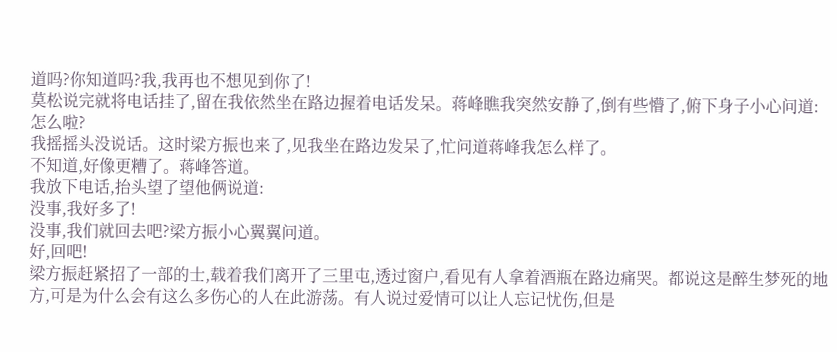道吗?你知道吗?我,我再也不想见到你了!
莫松说完就将电话挂了,留在我依然坐在路边握着电话发呆。蒋峰瞧我突然安静了,倒有些懵了,俯下身子小心问道:
怎么啦?
我摇摇头没说话。这时梁方振也来了,见我坐在路边发呆了,忙问道蒋峰我怎么样了。
不知道,好像更糟了。蒋峰答道。
我放下电话,抬头望了望他俩说道:
没事,我好多了!
没事,我们就回去吧?梁方振小心翼翼问道。
好,回吧!
梁方振赶紧招了一部的士,载着我们离开了三里屯,透过窗户,看见有人拿着酒瓶在路边痛哭。都说这是醉生梦死的地方,可是为什么会有这么多伤心的人在此游荡。有人说过爱情可以让人忘记忧伤,但是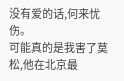没有爱的话,何来忧伤。
可能真的是我害了莫松,他在北京最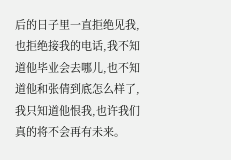后的日子里一直拒绝见我,也拒绝接我的电话,我不知道他毕业会去哪儿,也不知道他和张倩到底怎么样了,我只知道他恨我,也许我们真的将不会再有未来。